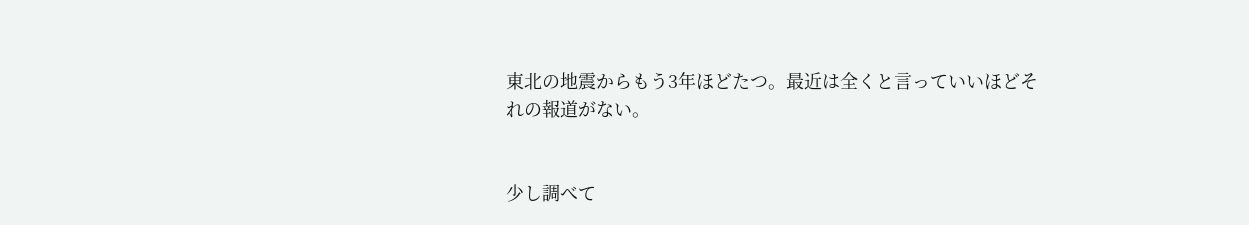東北の地震からもう3年ほどたつ。最近は全くと言っていいほどそれの報道がない。


少し調べて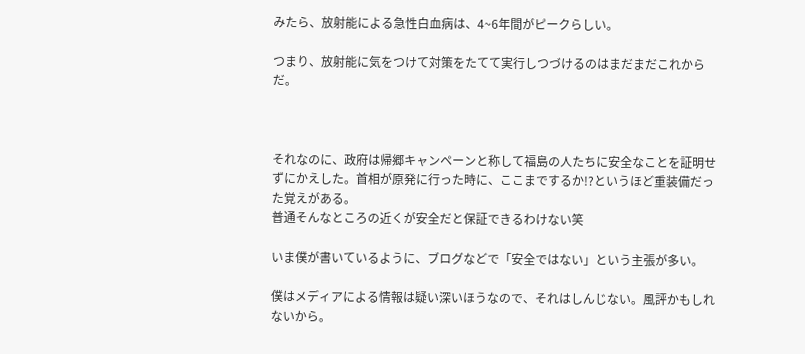みたら、放射能による急性白血病は、4~6年間がピークらしい。

つまり、放射能に気をつけて対策をたてて実行しつづけるのはまだまだこれからだ。



それなのに、政府は帰郷キャンペーンと称して福島の人たちに安全なことを証明せずにかえした。首相が原発に行った時に、ここまでするか!?というほど重装備だった覚えがある。
普通そんなところの近くが安全だと保証できるわけない笑

いま僕が書いているように、ブログなどで「安全ではない」という主張が多い。

僕はメディアによる情報は疑い深いほうなので、それはしんじない。風評かもしれないから。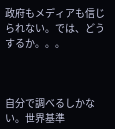政府もメディアも信じられない。では、どうするか。。。



自分で調べるしかない。世界基準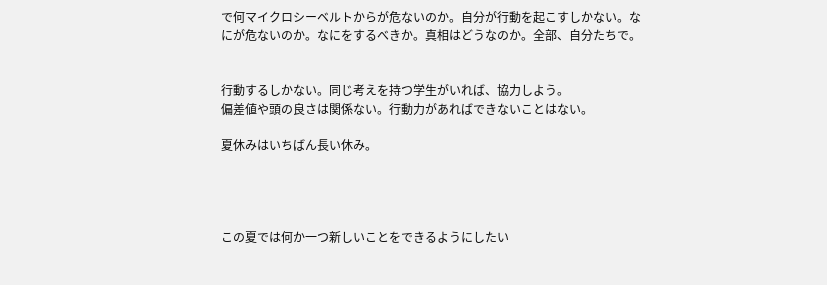で何マイクロシーベルトからが危ないのか。自分が行動を起こすしかない。なにが危ないのか。なにをするべきか。真相はどうなのか。全部、自分たちで。


行動するしかない。同じ考えを持つ学生がいれば、協力しよう。
偏差値や頭の良さは関係ない。行動力があればできないことはない。

夏休みはいちばん長い休み。




この夏では何か一つ新しいことをできるようにしたい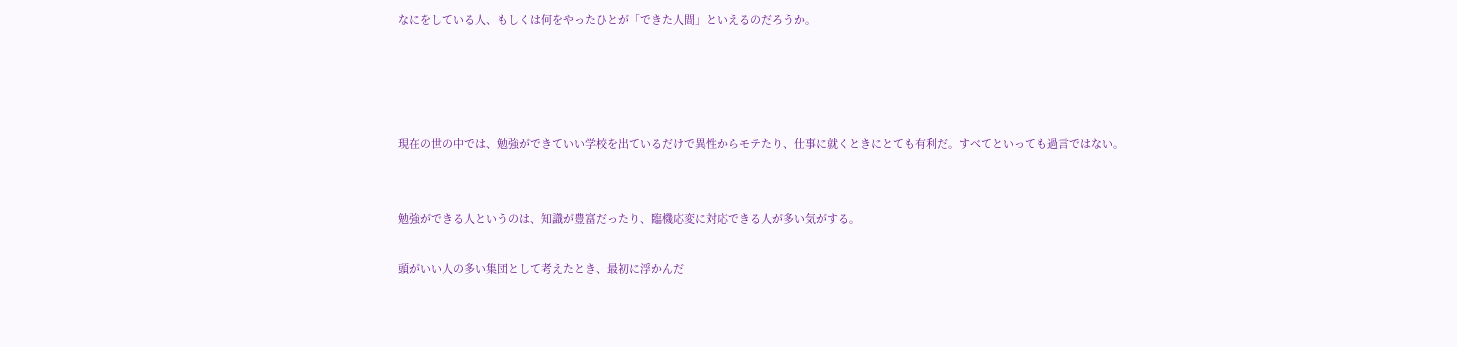なにをしている人、もしくは何をやったひとが「できた人間」といえるのだろうか。




現在の世の中では、勉強ができていい学校を出ているだけで異性からモテたり、仕事に就くときにとても有利だ。すべてといっても過言ではない。


勉強ができる人というのは、知識が豊富だったり、臨機応変に対応できる人が多い気がする。

頭がいい人の多い集団として考えたとき、最初に浮かんだ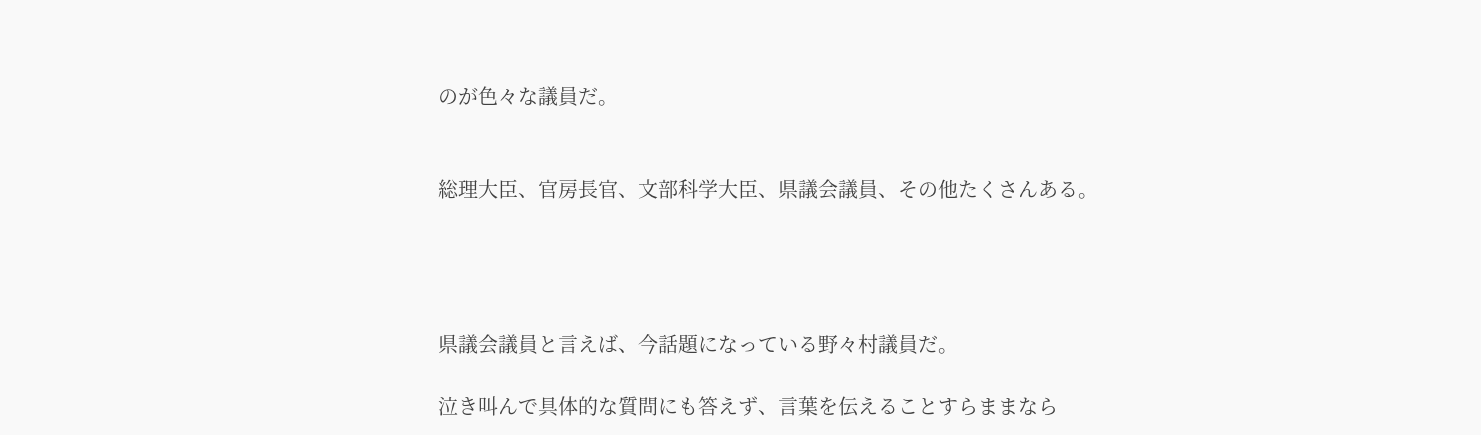のが色々な議員だ。


総理大臣、官房長官、文部科学大臣、県議会議員、その他たくさんある。




県議会議員と言えば、今話題になっている野々村議員だ。

泣き叫んで具体的な質問にも答えず、言葉を伝えることすらままなら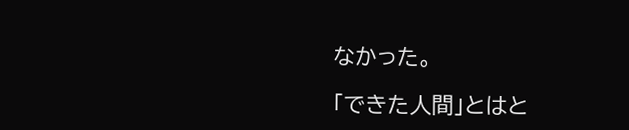なかった。

「できた人間」とはと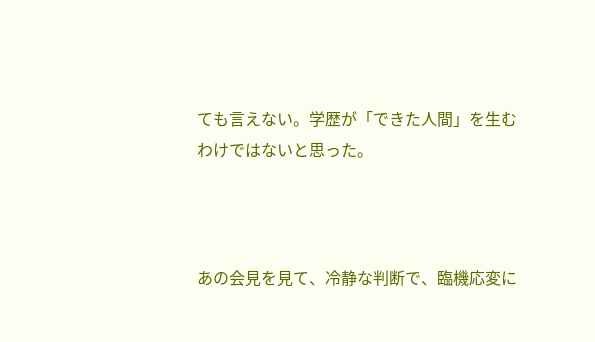ても言えない。学歴が「できた人間」を生むわけではないと思った。



あの会見を見て、冷静な判断で、臨機応変に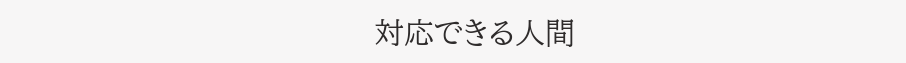対応できる人間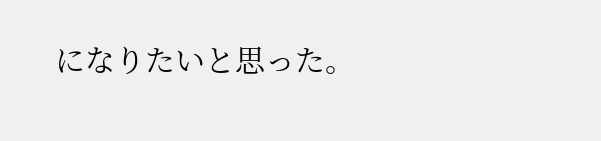になりたいと思った。